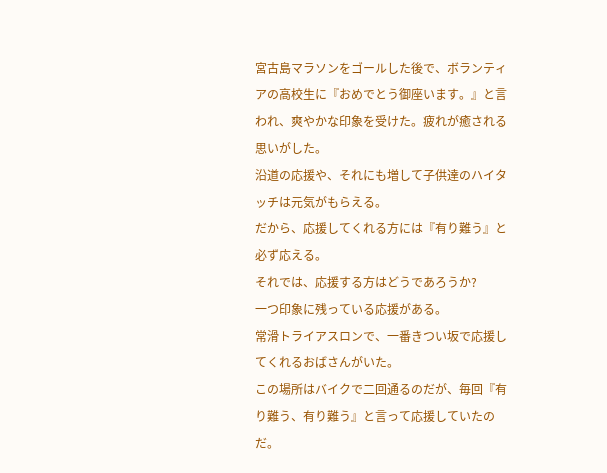宮古島マラソンをゴールした後で、ボランティアの高校生に『おめでとう御座います。』と言われ、爽やかな印象を受けた。疲れが癒される思いがした。
沿道の応援や、それにも増して子供達のハイタッチは元気がもらえる。
だから、応援してくれる方には『有り難う』と必ず応える。
それでは、応援する方はどうであろうか?
一つ印象に残っている応援がある。
常滑トライアスロンで、一番きつい坂で応援してくれるおばさんがいた。
この場所はバイクで二回通るのだが、毎回『有り難う、有り難う』と言って応援していたのだ。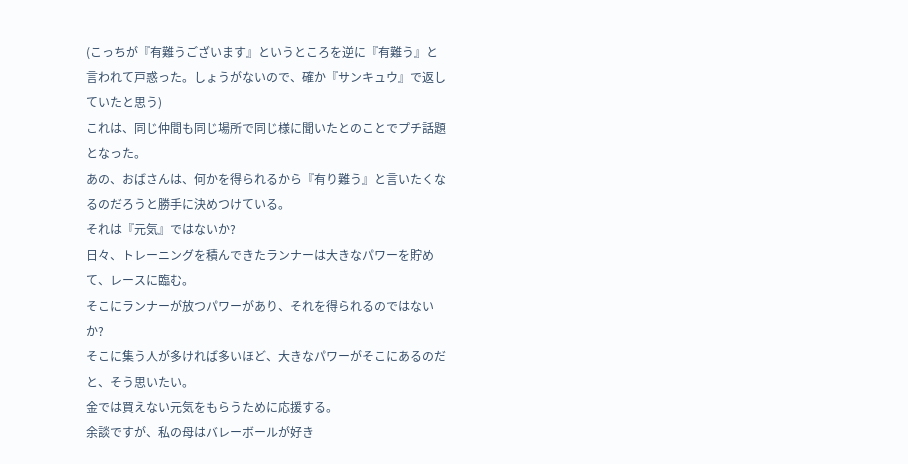(こっちが『有難うございます』というところを逆に『有難う』と言われて戸惑った。しょうがないので、確か『サンキュウ』で返していたと思う)
これは、同じ仲間も同じ場所で同じ様に聞いたとのことでプチ話題となった。
あの、おばさんは、何かを得られるから『有り難う』と言いたくなるのだろうと勝手に決めつけている。
それは『元気』ではないか?
日々、トレーニングを積んできたランナーは大きなパワーを貯めて、レースに臨む。
そこにランナーが放つパワーがあり、それを得られるのではないか?
そこに集う人が多ければ多いほど、大きなパワーがそこにあるのだと、そう思いたい。
金では買えない元気をもらうために応援する。
余談ですが、私の母はバレーボールが好き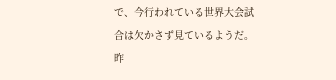で、今行われている世界大会試合は欠かさず見ているようだ。
昨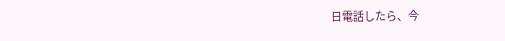日電話したら、今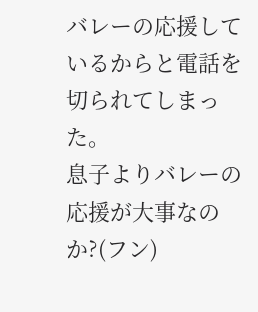バレーの応援しているからと電話を切られてしまった。
息子よりバレーの応援が大事なのか?(フン)